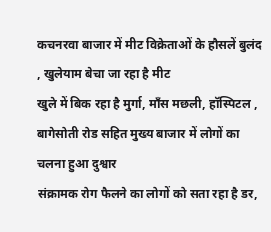कचनरवा बाजार में मीट विक्रेताओं के हौसलें बुलंद , खुलेयाम बेचा जा रहा है मीट
खुले में बिक रहा है मुर्गा, माँस मछली, हॉस्पिटल , बागेसोती रोड सहित मुख्य बाजार में लोगों का चलना हुआ दुश्वार
संक्रामक रोग फैलने का लोगों को सता रहा है डर,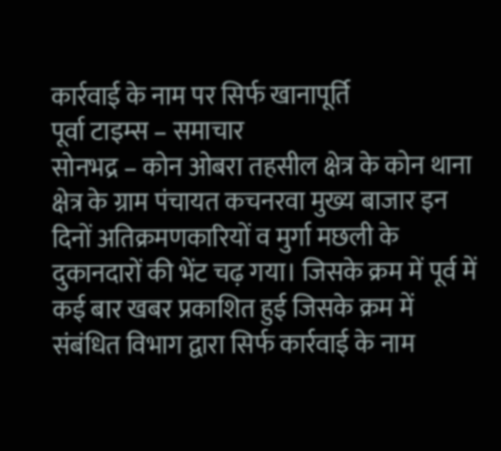कार्रवाई के नाम पर सिर्फ खानापूर्ति
पूर्वा टाइम्स – समाचार
सोनभद्र – कोन ओबरा तहसील क्षेत्र के कोन थाना क्षेत्र के ग्राम पंचायत कचनरवा मुख्य बाजार इन दिनों अतिक्रमणकारियों व मुर्गा मछली के दुकानदारों की भेंट चढ़ गया। जिसके क्रम में पूर्व में कई बार खबर प्रकाशित हुई जिसके क्रम में संबंधित विभाग द्वारा सिर्फ कार्रवाई के नाम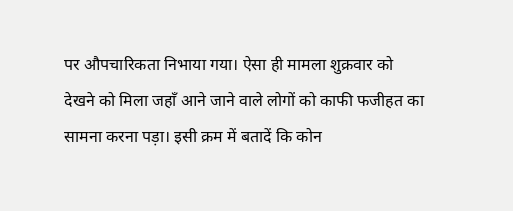पर औपचारिकता निभाया गया। ऐसा ही मामला शुक्रवार को देखने को मिला जहाँ आने जाने वाले लोगों को काफी फजीहत का सामना करना पड़ा। इसी क्रम में बतादें कि कोन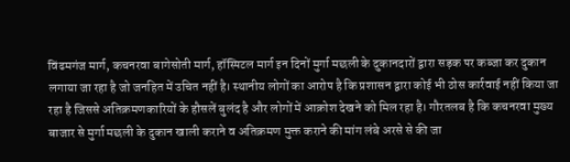विंढमगंज मार्ग, कचनरवा बागेसोती मार्ग, हॉस्पिटल मार्ग इन दिनों मुर्गा मछली के दुकानदारों द्वारा सड़क पर कब्जा कर दुकान लगाया जा रहा है जो जनहित में उचित नहीं है। स्थानीय लोगों का आरोप है कि प्रशासन द्वारा कोई भी ठोस कार्रवाई नहीं किया जा रहा है जिससे अतिक्रमणकारियों के हौसलें बुलंद है और लोगों में आक्रोश देखने को मिल रहा है। गौरतलब है कि कचनरवा मुख्य बाजार से मुर्गा मछली के दुकान खाली कराने व अतिक्रमण मुक्त कराने की मांग लंबे अरसे से की जा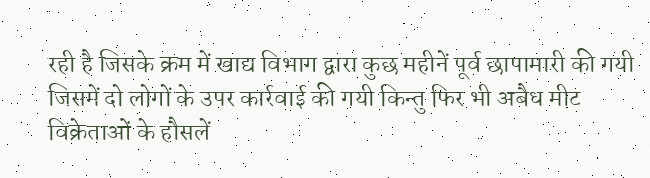रही है जिसके क्रम में खाद्य विभाग द्वारा कुछ महीनें पूर्व छापामारी की गयी जिसमें दो लोगों के उपर कार्रवाई की गयी किन्तु फिर भी अबैध मीट विक्रेताओं के हौसलें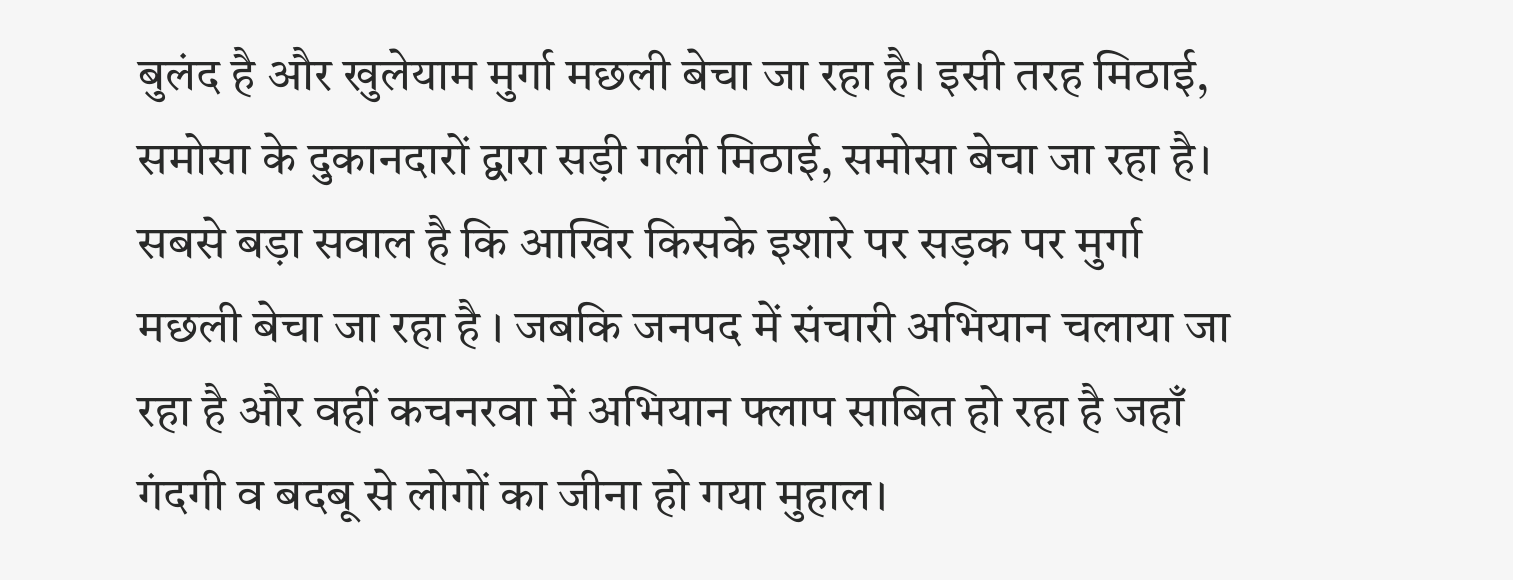बुलंद है और खुलेयाम मुर्गा मछली बेचा जा रहा है। इसी तरह मिठाई, समोसा के दुकानदारों द्वारा सड़ी गली मिठाई, समोसा बेचा जा रहा है। सबसे बड़ा सवाल है कि आखिर किसके इशारे पर सड़क पर मुर्गा मछली बेचा जा रहा है । जबकि जनपद में संचारी अभियान चलाया जा रहा है और वहीं कचनरवा में अभियान फ्लाप साबित हो रहा है जहाँ गंदगी व बदबू से लोगों का जीना हो गया मुहाल।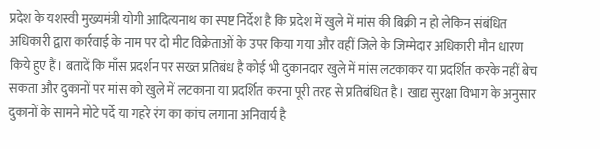प्रदेश के यशस्वी मुख्यमंत्री योगी आदित्यनाथ का स्पष्ट निर्देश है कि प्रदेश में खुले में मांस की बिक्री न हो लेकिन संबंधित अधिकारी द्वारा कार्रवाई के नाम पर दो मीट विक्रेताओं के उपर किया गया और वहीं जिले के जिम्मेदार अधिकारी मौन धारण किये हुए हैं। बतादें कि माँस प्रदर्शन पर सख्त प्रतिबंध है कोई भी दुकानदार खुले में मांस लटकाकर या प्रदर्शित करके नहीं बेच सकता और दुकानों पर मांस को खुले में लटकाना या प्रदर्शित करना पूरी तरह से प्रतिबंधित है। खाद्य सुरक्षा विभाग के अनुसार दुकानों के सामने मोटे पर्दे या गहरे रंग का कांच लगाना अनिवार्य है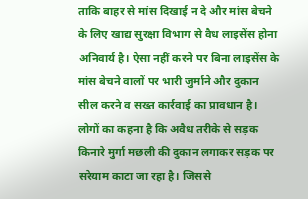ताकि बाहर से मांस दिखाई न दे और मांस बेचने के लिए खाद्य सुरक्षा विभाग से वैध लाइसेंस होना अनिवार्य है। ऐसा नहीं करने पर बिना लाइसेंस के मांस बेचने वालों पर भारी जुर्माने और दुकान सील करने व सख्त कार्रवाई का प्रावधान है। लोगों का कहना है कि अवैध तरीके से सड़क किनारे मुर्गा मछली की दुकान लगाकर सड़क पर सरेयाम काटा जा रहा है। जिससे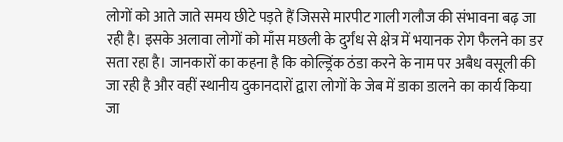लोगों को आते जाते समय छीटे पड़ते हैं जिससे मारपीट गाली गलौज की संभावना बढ़ जा रही है। इसके अलावा लोगों को माँस मछली के दुर्गंध से क्षेत्र में भयानक रोग फैलने का डर सता रहा है। जानकारों का कहना है कि कोल्ड्रिंक ठंडा करने के नाम पर अबैध वसूली की जा रही है और वहीं स्थानीय दुकानदारों द्वारा लोगों के जेब में डाका डालने का कार्य किया जा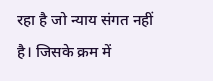रहा है जो न्याय संगत नहीं है। जिसके क्रम में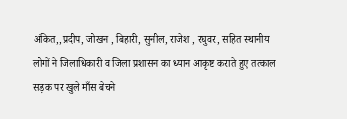अंकित,,प्रदीप, जोखन , बिहारी, सुनील, राजेश , रघुवर, सहित स्थानीय लोगों ने जिलाधिकारी व जिला प्रशासन का ध्यान आकृष्ट कराते हुए तत्काल सड़क पर खुले माँस बेचने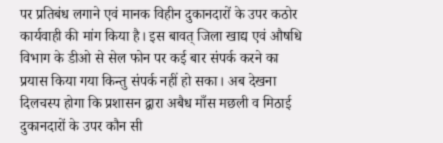पर प्रतिबंध लगाने एवं मानक विहीन दुकानदारों के उपर कठोर कार्यवाही की मांग किया है। इस बावत् जिला खाद्य एवं औषधि विभाग के डीओ से सेल फोन पर कई बार संपर्क करने का प्रयास किया गया किन्तु संपर्क नहीं हो सका। अब देखना दिलचस्प होगा कि प्रशासन द्वारा अबैध माँस मछली व मिठाई दुकानदारों के उपर कौन सी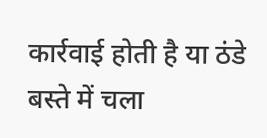कार्रवाई होती है या ठंडे बस्ते में चला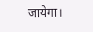जायेगा।